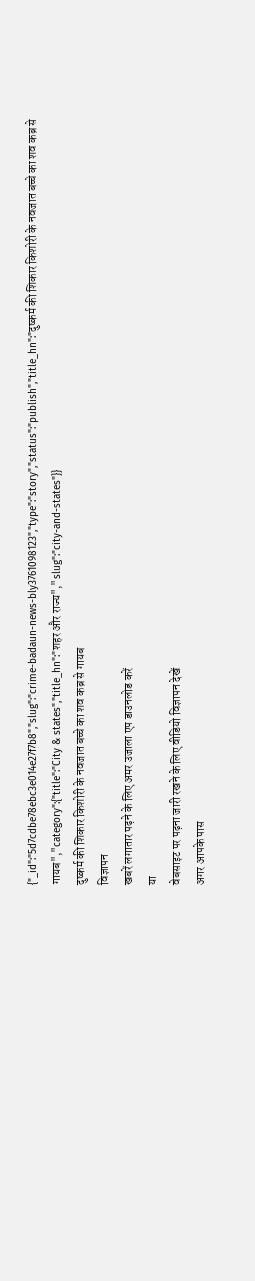{"_id":"5d7cdbe78ebc3e014e27f7b8","slug":"crime-badaun-news-bly3761098123","type":"story","status":"publish","title_hn":"दुष्कर्म की शिकार किशोरी के नवजात बच्चे का शव कब्र से गायब","category":{"title":"City & states","title_hn":"शहर और राज्य","slug":"city-and-states"}}
दुष्कर्म की शिकार किशोरी के नवजात बच्चे का शव कब्र से गायब
विज्ञापन
खबरें लगातार पढ़ने के लिए अमर उजाला एप डाउनलोड करें
या
वेबसाइट पर पढ़ना जारी रखने के लिए वीडियो विज्ञापन देखें
अगर आपके पास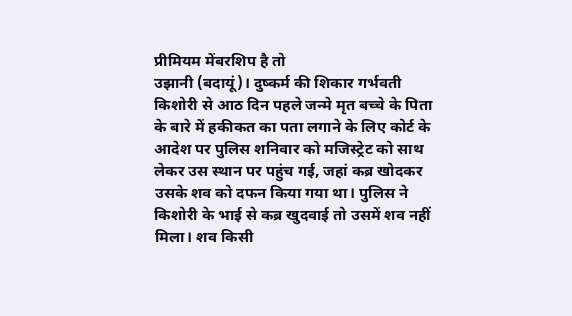प्रीमियम मेंबरशिप है तो
उझानी (बदायूं)। दुष्कर्म की शिकार गर्भवती किशोरी से आठ दिन पहले जन्मे मृत बच्चे के पिता के बारे में हकीकत का पता लगाने के लिए कोर्ट के आदेश पर पुलिस शनिवार को मजिस्ट्रेट को साथ लेकर उस स्थान पर पहुंच गई, जहां कब्र खोदकर उसके शव को दफन किया गया था। पुलिस ने किशोरी के भाई से कब्र खुदवाई तो उसमें शव नहीं मिला। शव किसी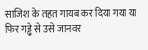साजिश के तहत गायब कर दिया गया या फिर गड्ढे से उसे जानवर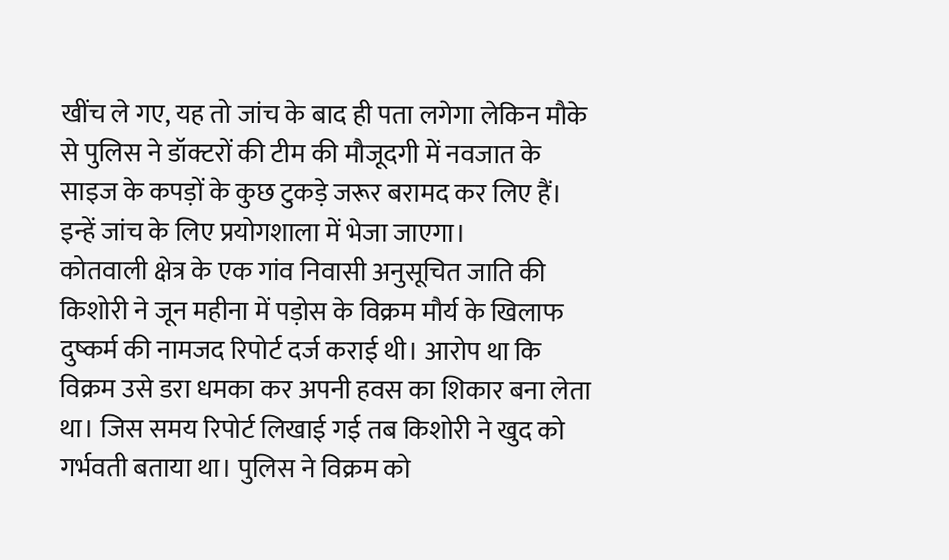खींच ले गए, यह तो जांच के बाद ही पता लगेगा लेकिन मौके से पुलिस ने डॉक्टरों की टीम की मौजूदगी में नवजात के साइज के कपड़ों के कुछ टुकड़े जरूर बरामद कर लिए हैं। इन्हें जांच के लिए प्रयोगशाला में भेजा जाएगा।
कोतवाली क्षेत्र के एक गांव निवासी अनुसूचित जाति की किशोरी ने जून महीना में पड़ोस के विक्रम मौर्य के खिलाफ दुष्कर्म की नामजद रिपोर्ट दर्ज कराई थी। आरोप था कि विक्रम उसे डरा धमका कर अपनी हवस का शिकार बना लेता था। जिस समय रिपोर्ट लिखाई गई तब किशोरी ने खुद को गर्भवती बताया था। पुलिस ने विक्रम को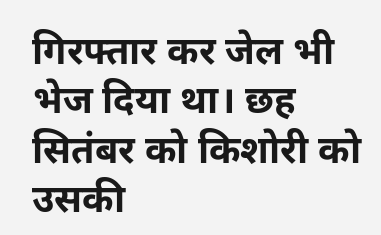गिरफ्तार कर जेल भी भेज दिया था। छह सितंबर को किशोरी को उसकी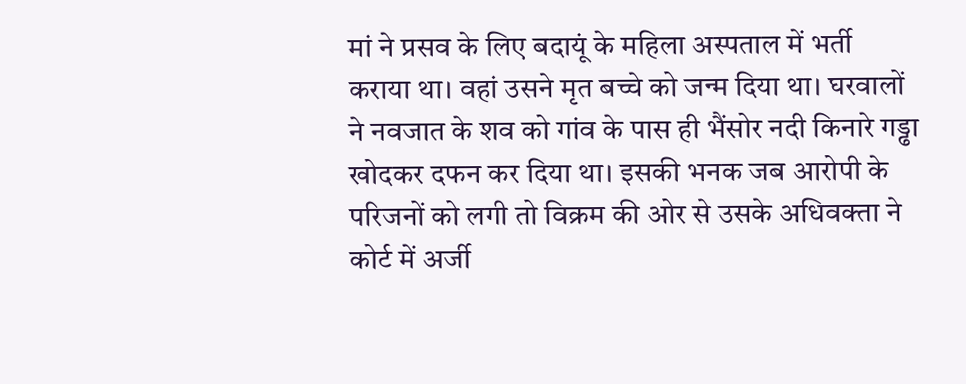मां ने प्रसव के लिए बदायूं के महिला अस्पताल में भर्ती कराया था। वहां उसने मृत बच्चे को जन्म दिया था। घरवालों ने नवजात के शव को गांव के पास ही भैंसोर नदी किनारे गड्ढा खोदकर दफन कर दिया था। इसकी भनक जब आरोपी के परिजनों को लगी तो विक्रम की ओर से उसके अधिवक्ता ने कोर्ट में अर्जी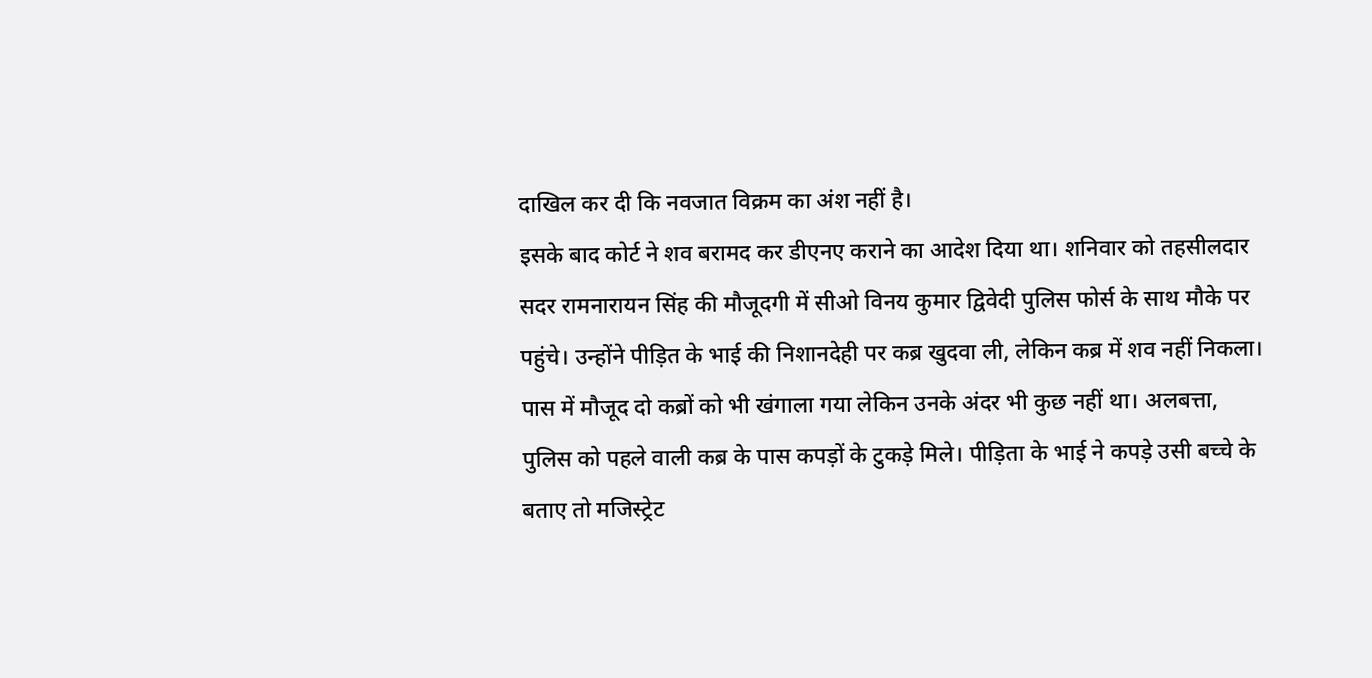दाखिल कर दी कि नवजात विक्रम का अंश नहीं है।
इसके बाद कोर्ट ने शव बरामद कर डीएनए कराने का आदेश दिया था। शनिवार को तहसीलदार सदर रामनारायन सिंह की मौजूदगी में सीओ विनय कुमार द्विवेदी पुलिस फोर्स के साथ मौके पर पहुंचे। उन्होंने पीड़ित के भाई की निशानदेही पर कब्र खुदवा ली, लेकिन कब्र में शव नहीं निकला। पास में मौजूद दो कब्रों को भी खंगाला गया लेकिन उनके अंदर भी कुछ नहीं था। अलबत्ता, पुलिस को पहले वाली कब्र के पास कपड़ों के टुकड़े मिले। पीड़िता के भाई ने कपड़े उसी बच्चे के बताए तो मजिस्ट्रेट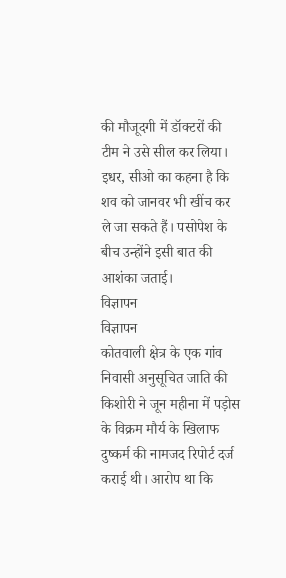की मौजूदगी में डॉक्टरों की टीम ने उसे सील कर लिया। इधर, सीओ का कहना है कि शव को जानवर भी खींच कर ले जा सकते हैं। पसोपेश के बीच उन्होंने इसी बात की आशंका जताई।
विज्ञापन
विज्ञापन
कोतवाली क्षेत्र के एक गांव निवासी अनुसूचित जाति की किशोरी ने जून महीना में पड़ोस के विक्रम मौर्य के खिलाफ दुष्कर्म की नामजद रिपोर्ट दर्ज कराई थी। आरोप था कि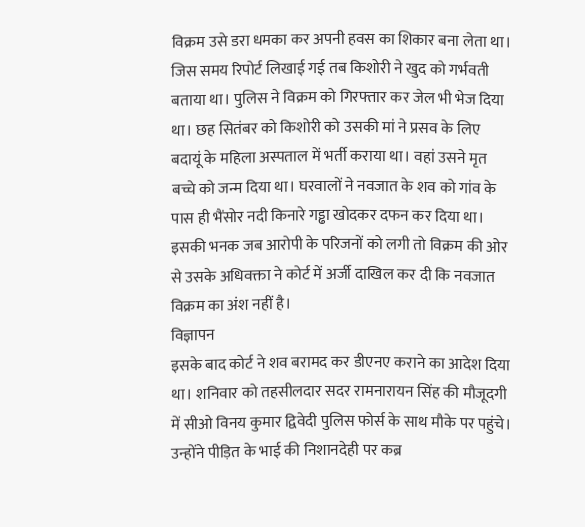विक्रम उसे डरा धमका कर अपनी हवस का शिकार बना लेता था। जिस समय रिपोर्ट लिखाई गई तब किशोरी ने खुद को गर्भवती बताया था। पुलिस ने विक्रम को गिरफ्तार कर जेल भी भेज दिया था। छह सितंबर को किशोरी को उसकी मां ने प्रसव के लिए बदायूं के महिला अस्पताल में भर्ती कराया था। वहां उसने मृत बच्चे को जन्म दिया था। घरवालों ने नवजात के शव को गांव के पास ही भैंसोर नदी किनारे गड्ढा खोदकर दफन कर दिया था। इसकी भनक जब आरोपी के परिजनों को लगी तो विक्रम की ओर से उसके अधिवक्ता ने कोर्ट में अर्जी दाखिल कर दी कि नवजात विक्रम का अंश नहीं है।
विज्ञापन
इसके बाद कोर्ट ने शव बरामद कर डीएनए कराने का आदेश दिया था। शनिवार को तहसीलदार सदर रामनारायन सिंह की मौजूदगी में सीओ विनय कुमार द्विवेदी पुलिस फोर्स के साथ मौके पर पहुंचे। उन्होंने पीड़ित के भाई की निशानदेही पर कब्र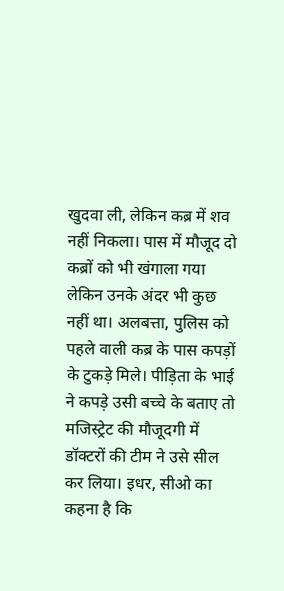खुदवा ली, लेकिन कब्र में शव नहीं निकला। पास में मौजूद दो कब्रों को भी खंगाला गया लेकिन उनके अंदर भी कुछ नहीं था। अलबत्ता, पुलिस को पहले वाली कब्र के पास कपड़ों के टुकड़े मिले। पीड़िता के भाई ने कपड़े उसी बच्चे के बताए तो मजिस्ट्रेट की मौजूदगी में डॉक्टरों की टीम ने उसे सील कर लिया। इधर, सीओ का कहना है कि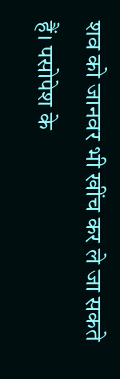शव को जानवर भी खींच कर ले जा सकते हैं। पसोपेश के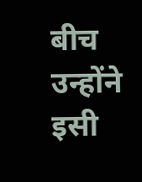बीच उन्होंने इसी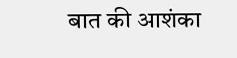बात की आशंका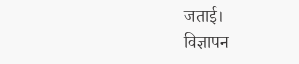जताई।
विज्ञापन